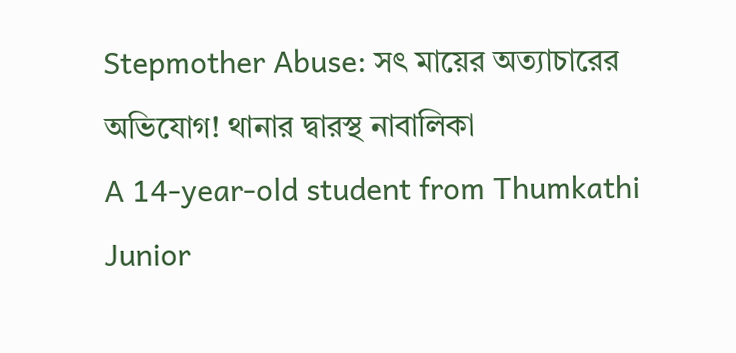Stepmother Abuse: সৎ মায়ের অত্যাচারের অভিযোগ! থানার দ্বারস্থ নাবালিকা
A 14‑year‑old student from Thumkathi Junior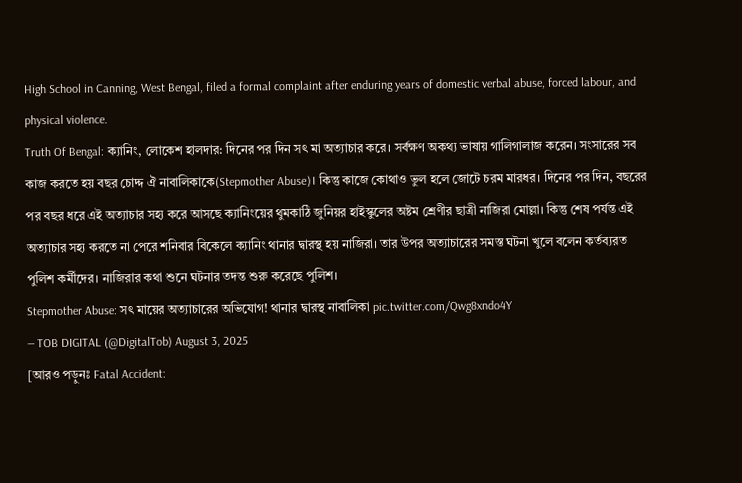High School in Canning, West Bengal, filed a formal complaint after enduring years of domestic verbal abuse, forced labour, and physical violence.
Truth Of Bengal: ক্যানিং, লোকেশ হালদার: দিনের পর দিন সৎ মা অত্যাচার করে। সর্বক্ষণ অকথ্য ভাষায় গালিগালাজ করেন। সংসারের সব কাজ করতে হয় বছর চোদ্দ ঐ নাবালিকাকে(Stepmother Abuse)। কিন্তু কাজে কোথাও ভুল হলে জোটে চরম মারধর। দিনের পর দিন, বছরের পর বছর ধরে এই অত্যাচার সহ্য করে আসছে ক্যানিংয়ের থুমকাঠি জুনিয়র হাইস্কুলের অষ্টম শ্রেণীর ছাত্রী নাজিরা মোল্লা। কিন্তু শেষ পর্যন্ত এই অত্যাচার সহ্য করতে না পেরে শনিবার বিকেলে ক্যানিং থানার দ্বারস্থ হয় নাজিরা। তার উপর অত্যাচারের সমস্ত ঘটনা খুলে বলেন কর্তব্যরত পুলিশ কর্মীদের। নাজিরার কথা শুনে ঘটনার তদন্ত শুরু করেছে পুলিশ।
Stepmother Abuse: সৎ মায়ের অত্যাচারের অভিযোগ! থানার দ্বারস্থ নাবালিকা pic.twitter.com/Qwg8xndo4Y
— TOB DIGITAL (@DigitalTob) August 3, 2025
[আরও পড়ুনঃ Fatal Accident: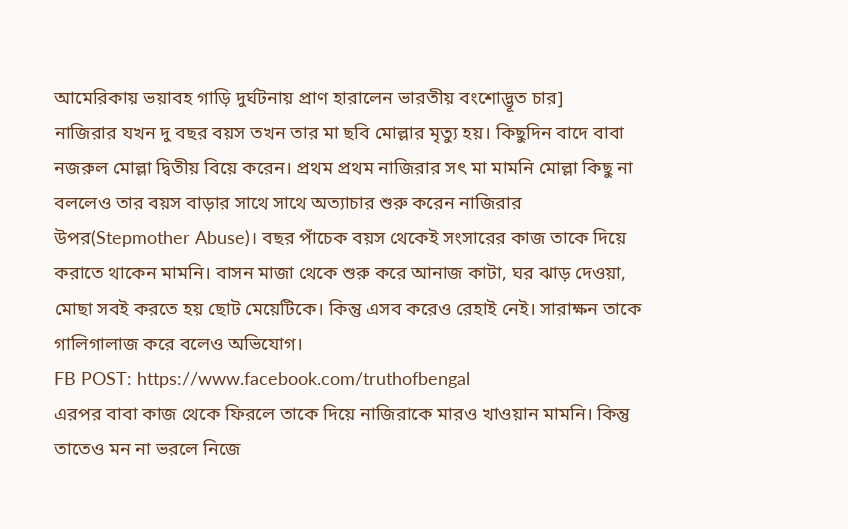আমেরিকায় ভয়াবহ গাড়ি দুর্ঘটনায় প্রাণ হারালেন ভারতীয় বংশোদ্ভূত চার]
নাজিরার যখন দু বছর বয়স তখন তার মা ছবি মোল্লার মৃত্যু হয়। কিছুদিন বাদে বাবা নজরুল মোল্লা দ্বিতীয় বিয়ে করেন। প্রথম প্রথম নাজিরার সৎ মা মামনি মোল্লা কিছু না বললেও তার বয়স বাড়ার সাথে সাথে অত্যাচার শুরু করেন নাজিরার উপর(Stepmother Abuse)। বছর পাঁচেক বয়স থেকেই সংসারের কাজ তাকে দিয়ে করাতে থাকেন মামনি। বাসন মাজা থেকে শুরু করে আনাজ কাটা, ঘর ঝাড় দেওয়া, মোছা সবই করতে হয় ছোট মেয়েটিকে। কিন্তু এসব করেও রেহাই নেই। সারাক্ষন তাকে গালিগালাজ করে বলেও অভিযোগ।
FB POST: https://www.facebook.com/truthofbengal
এরপর বাবা কাজ থেকে ফিরলে তাকে দিয়ে নাজিরাকে মারও খাওয়ান মামনি। কিন্তু তাতেও মন না ভরলে নিজে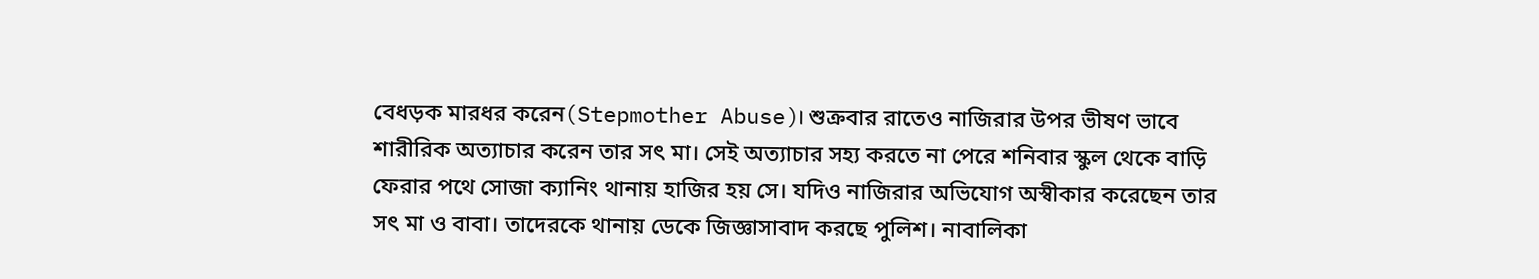বেধড়ক মারধর করেন(Stepmother Abuse)। শুক্রবার রাতেও নাজিরার উপর ভীষণ ভাবে শারীরিক অত্যাচার করেন তার সৎ মা। সেই অত্যাচার সহ্য করতে না পেরে শনিবার স্কুল থেকে বাড়ি ফেরার পথে সোজা ক্যানিং থানায় হাজির হয় সে। যদিও নাজিরার অভিযোগ অস্বীকার করেছেন তার সৎ মা ও বাবা। তাদেরকে থানায় ডেকে জিজ্ঞাসাবাদ করছে পুলিশ। নাবালিকা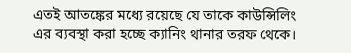এতই আতঙ্কের মধ্যে রয়েছে যে তাকে কাউন্সিলিং এর ব্যবস্থা করা হচ্ছে ক্যানিং থানার তরফ থেকে।